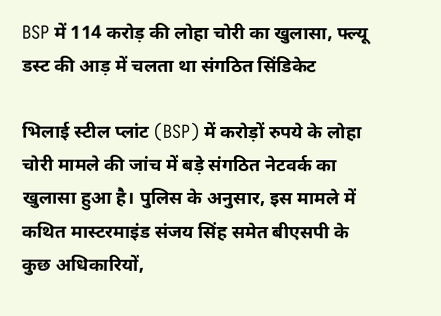BSP में 114 करोड़ की लोहा चोरी का खुलासा, फ्ल्यू डस्ट की आड़ में चलता था संगठित सिंडिकेट

भिलाई स्टील प्लांट (BSP) में करोड़ों रुपये के लोहा चोरी मामले की जांच में बड़े संगठित नेटवर्क का खुलासा हुआ है। पुलिस के अनुसार, इस मामले में कथित मास्टरमाइंड संजय सिंह समेत बीएसपी के कुछ अधिकारियों,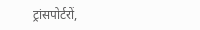ट्रांसपोर्टरों,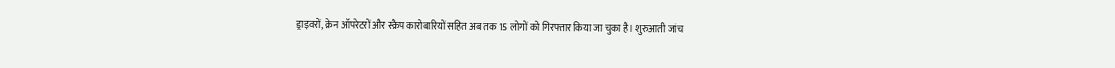ड्राइवरों, क्रेन ऑपरेटरों और स्क्रैप कारोबारियों सहित अब तक 15 लोगों को गिरफ्तार किया जा चुका है। शुरुआती जांच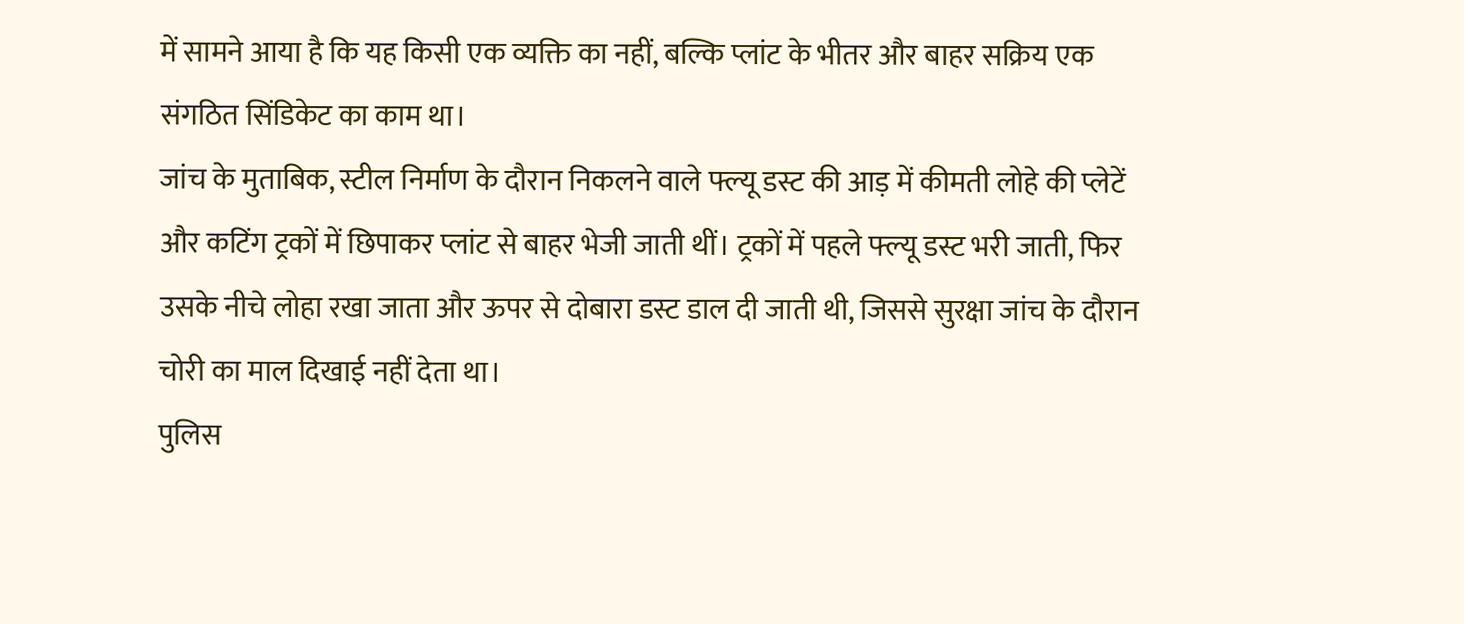में सामने आया है कि यह किसी एक व्यक्ति का नहीं, बल्कि प्लांट के भीतर और बाहर सक्रिय एक संगठित सिंडिकेट का काम था।
जांच के मुताबिक, स्टील निर्माण के दौरान निकलने वाले फ्ल्यू डस्ट की आड़ में कीमती लोहे की प्लेटें और कटिंग ट्रकों में छिपाकर प्लांट से बाहर भेजी जाती थीं। ट्रकों में पहले फ्ल्यू डस्ट भरी जाती, फिर उसके नीचे लोहा रखा जाता और ऊपर से दोबारा डस्ट डाल दी जाती थी, जिससे सुरक्षा जांच के दौरान चोरी का माल दिखाई नहीं देता था।
पुलिस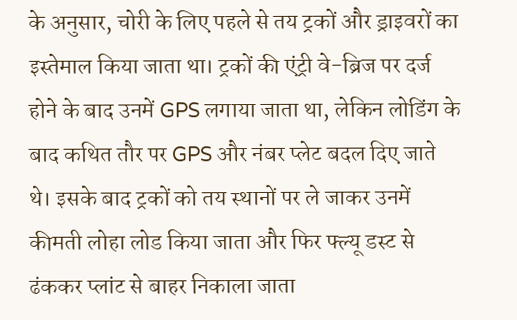के अनुसार, चोरी के लिए पहले से तय ट्रकों और ड्राइवरों का इस्तेमाल किया जाता था। ट्रकों की एंट्री वे-ब्रिज पर दर्ज होने के बाद उनमें GPS लगाया जाता था, लेकिन लोडिंग के बाद कथित तौर पर GPS और नंबर प्लेट बदल दिए जाते थे। इसके बाद ट्रकों को तय स्थानों पर ले जाकर उनमें कीमती लोहा लोड किया जाता और फिर फ्ल्यू डस्ट से ढंककर प्लांट से बाहर निकाला जाता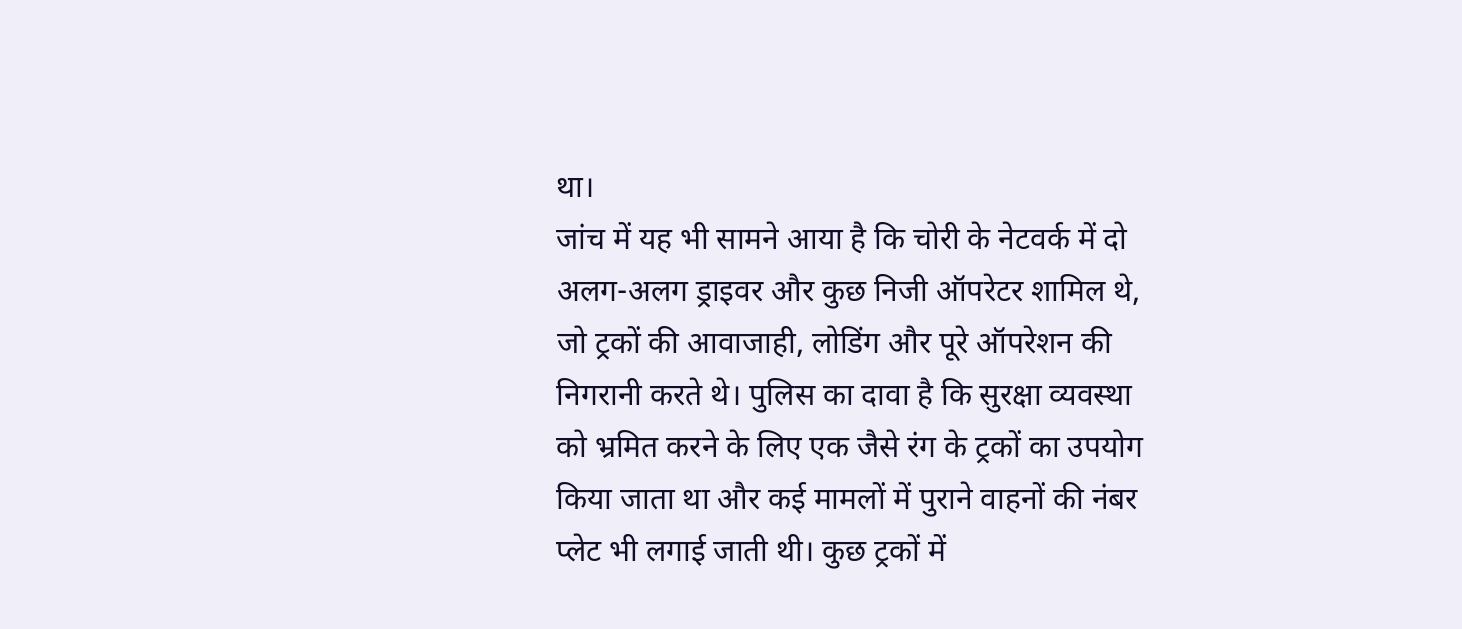था।
जांच में यह भी सामने आया है कि चोरी के नेटवर्क में दो अलग-अलग ड्राइवर और कुछ निजी ऑपरेटर शामिल थे, जो ट्रकों की आवाजाही, लोडिंग और पूरे ऑपरेशन की निगरानी करते थे। पुलिस का दावा है कि सुरक्षा व्यवस्था को भ्रमित करने के लिए एक जैसे रंग के ट्रकों का उपयोग किया जाता था और कई मामलों में पुराने वाहनों की नंबर प्लेट भी लगाई जाती थी। कुछ ट्रकों में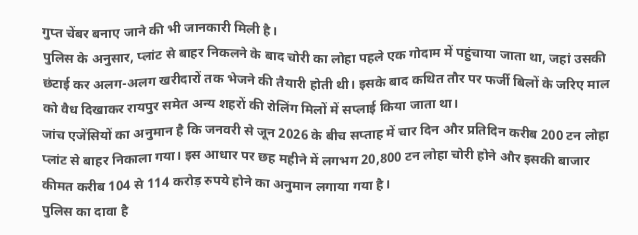गुप्त चेंबर बनाए जाने की भी जानकारी मिली है।
पुलिस के अनुसार, प्लांट से बाहर निकलने के बाद चोरी का लोहा पहले एक गोदाम में पहुंचाया जाता था, जहां उसकी छंटाई कर अलग-अलग खरीदारों तक भेजने की तैयारी होती थी। इसके बाद कथित तौर पर फर्जी बिलों के जरिए माल को वैध दिखाकर रायपुर समेत अन्य शहरों की रोलिंग मिलों में सप्लाई किया जाता था।
जांच एजेंसियों का अनुमान है कि जनवरी से जून 2026 के बीच सप्ताह में चार दिन और प्रतिदिन करीब 200 टन लोहा प्लांट से बाहर निकाला गया। इस आधार पर छह महीने में लगभग 20,800 टन लोहा चोरी होने और इसकी बाजार कीमत करीब 104 से 114 करोड़ रुपये होने का अनुमान लगाया गया है।
पुलिस का दावा है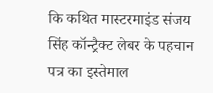कि कथित मास्टरमाइंड संजय सिंह कॉन्ट्रैक्ट लेबर के पहचान पत्र का इस्तेमाल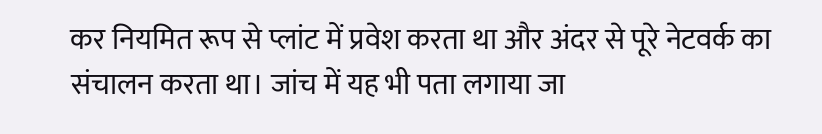कर नियमित रूप से प्लांट में प्रवेश करता था और अंदर से पूरे नेटवर्क का संचालन करता था। जांच में यह भी पता लगाया जा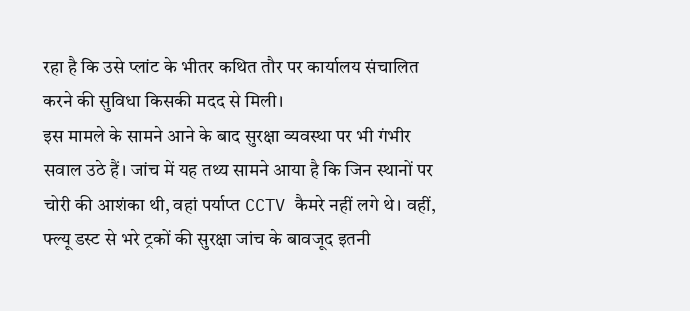रहा है कि उसे प्लांट के भीतर कथित तौर पर कार्यालय संचालित करने की सुविधा किसकी मदद से मिली।
इस मामले के सामने आने के बाद सुरक्षा व्यवस्था पर भी गंभीर सवाल उठे हैं। जांच में यह तथ्य सामने आया है कि जिन स्थानों पर चोरी की आशंका थी, वहां पर्याप्त CCTV कैमरे नहीं लगे थे। वहीं, फ्ल्यू डस्ट से भरे ट्रकों की सुरक्षा जांच के बावजूद इतनी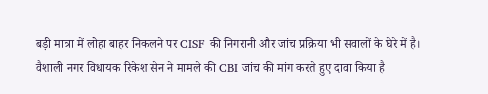बड़ी मात्रा में लोहा बाहर निकलने पर CISF की निगरानी और जांच प्रक्रिया भी सवालों के घेरे में है।
वैशाली नगर विधायक रिकेश सेन ने मामले की CBI जांच की मांग करते हुए दावा किया है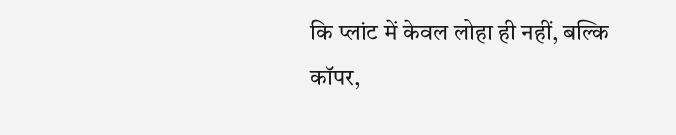कि प्लांट में केवल लोहा ही नहीं, बल्कि कॉपर,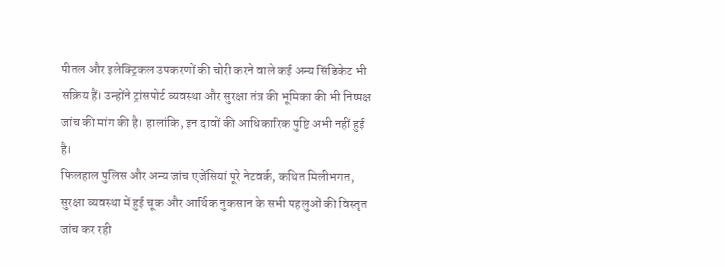पीतल और इलेक्ट्रिकल उपकरणों की चोरी करने वाले कई अन्य सिंडिकेट भी सक्रिय हैं। उन्होंने ट्रांसपोर्ट व्यवस्था और सुरक्षा तंत्र की भूमिका की भी निष्पक्ष जांच की मांग की है। हालांकि, इन दावों की आधिकारिक पुष्टि अभी नहीं हुई है।
फिलहाल पुलिस और अन्य जांच एजेंसियां पूरे नेटवर्क, कथित मिलीभगत, सुरक्षा व्यवस्था में हुई चूक और आर्थिक नुकसान के सभी पहलुओं की विस्तृत जांच कर रही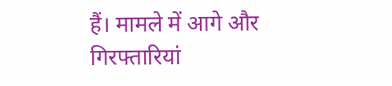हैं। मामले में आगे और गिरफ्तारियां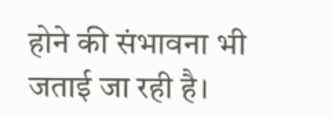होने की संभावना भी जताई जा रही है।